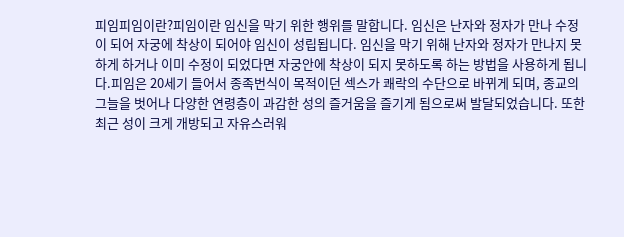피임피임이란?피임이란 임신을 막기 위한 행위를 말합니다. 임신은 난자와 정자가 만나 수정이 되어 자궁에 착상이 되어야 임신이 성립됩니다. 임신을 막기 위해 난자와 정자가 만나지 못하게 하거나 이미 수정이 되었다면 자궁안에 착상이 되지 못하도록 하는 방법을 사용하게 됩니다.피임은 20세기 들어서 종족번식이 목적이던 섹스가 쾌락의 수단으로 바뀌게 되며, 종교의 그늘을 벗어나 다양한 연령층이 과감한 성의 즐거움을 즐기게 됨으로써 발달되었습니다. 또한 최근 성이 크게 개방되고 자유스러워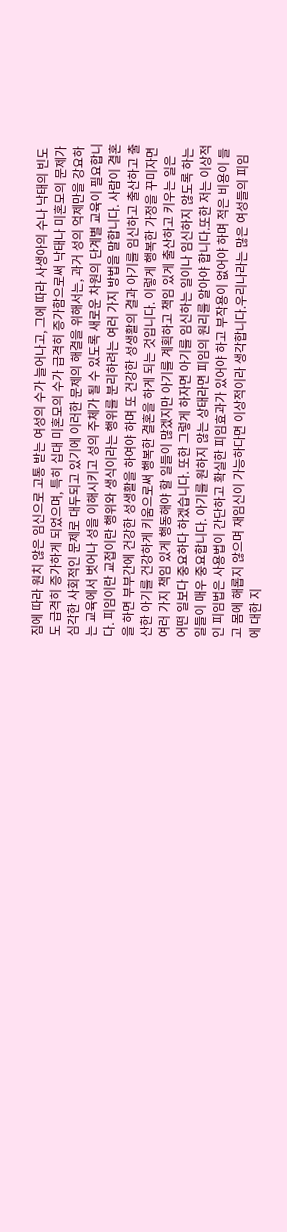짐에 따라 원치 않은 임신으로 고통 받는 여성의 수가 늘어나고, 그에 따라 사생아의 수나 낙태의 빈도도 급격히 증가하게 되었으며, 특히 십대 미혼모의 수가 급격히 증가함으로써 낙태나 미혼모의 문제가 심각한 사회적인 문제로 대두되고 있기에 이러한 문제의 해결을 위해서는, 과거 성의 억제만을 강요하는 교육에서 벗어나 성을 이해시키고 성의 주체가 될 수 있도록 새로운 차원의 단계별 교육이 필요합니다. 피임이란 교접이란 행위와 생식이라는 행위를 분리하려는 여러 가지 방법을 말합니다. 사람이 결혼을 하면 부부간에 건강한 성생활을 하여야 하며 또 건강한 성생활의 결과 아기를 임신하고 출산하고 출산한 아기를 건강하게 키움으로써 행복한 결혼을 하게 되는 것입니다. 이렇게 행복한 가정을 꾸미자면 여러 가지 책임 있게 행동해야 할 일들이 많겠지만 아기를 계획하고 책임 있게 출산하고 키우는 일은 어떤 일보다 중요하다 하겠습니다. 또한 그렇게 하자면 아기를 임신하는 일이나 임신하지 않도록 하는 일들이 매우 중요합니다. 아기를 원하지 않는 상태라면 피임의 원리를 알아야 합니다.또한 저는 이상적인 피임법은 사용법이 간단하고 확실한 피임효과가 있어야 하고 부작용이 없어야 하며 적은 비용이 들고 몸에 해롭지 않으며 재임신이 가능하다면 이상적이라 생각합니다.우리나라는 많은 여성들의 피임에 대한 지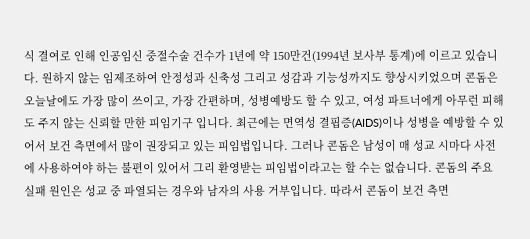식 결여로 인해 인공임신 중절수술 건수가 1년에 약 150만건(1994년 보사부 통계)에 이르고 있습니다. 원하지 않는 임제조하여 안정성과 신축성 그리고 성감과 기능성까지도 향상시키었으며 콘돔은 오늘날에도 가장 많이 쓰이고, 가장 간편하며, 성병예방도 할 수 있고, 여성 파트너에게 아무런 피해도 주지 않는 신뢰할 만한 피임기구 입니다. 최근에는 면역성 결핍증(AIDS)이나 성병을 예방할 수 있어서 보건 측면에서 많이 권장되고 있는 피임법입니다. 그러나 콘돔은 남성이 매 성교 시마다 사전에 사용하여야 하는 불편이 있어서 그리 환영받는 피임법이라고는 할 수는 없습니다. 콘돔의 주요 실패 원인은 성교 중 파열되는 경우와 남자의 사용 거부입니다. 따라서 콘돔이 보건 측면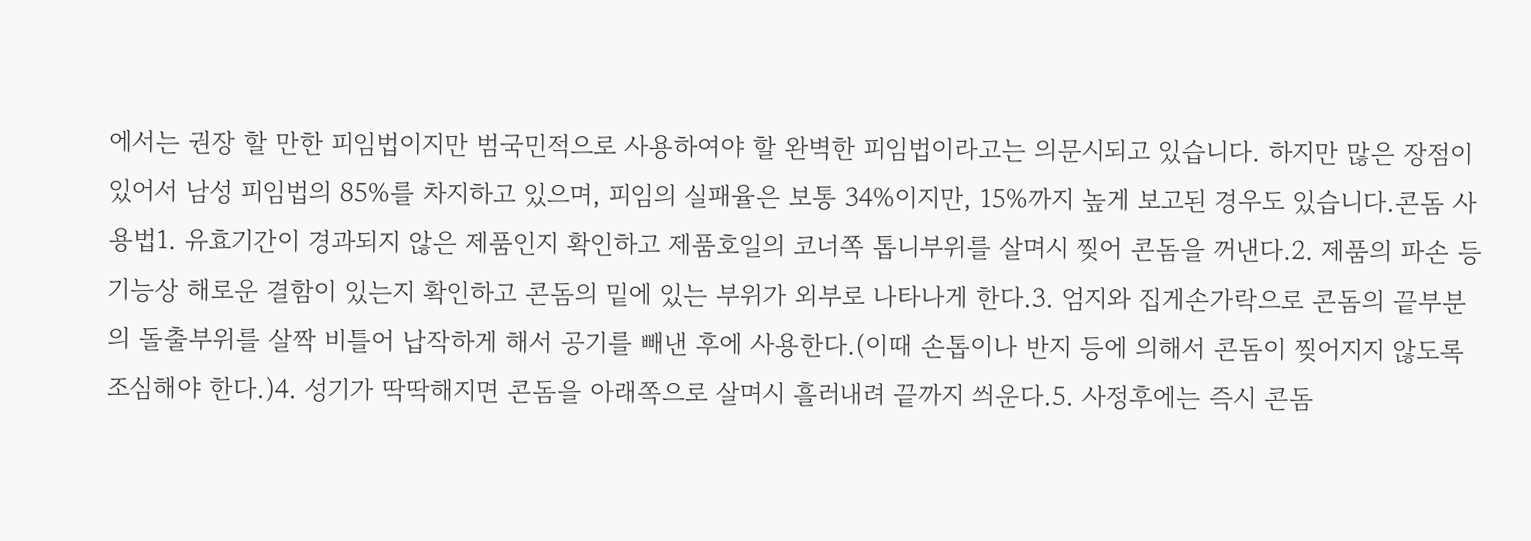에서는 권장 할 만한 피임법이지만 범국민적으로 사용하여야 할 완벽한 피임법이라고는 의문시되고 있습니다. 하지만 많은 장점이 있어서 남성 피임법의 85%를 차지하고 있으며, 피임의 실패율은 보통 34%이지만, 15%까지 높게 보고된 경우도 있습니다.콘돔 사용법1. 유효기간이 경과되지 않은 제품인지 확인하고 제품호일의 코너쪽 톱니부위를 살며시 찢어 콘돔을 꺼낸다.2. 제품의 파손 등 기능상 해로운 결함이 있는지 확인하고 콘돔의 밑에 있는 부위가 외부로 나타나게 한다.3. 엄지와 집게손가락으로 콘돔의 끝부분의 돌출부위를 살짝 비틀어 납작하게 해서 공기를 빼낸 후에 사용한다.(이때 손톱이나 반지 등에 의해서 콘돔이 찢어지지 않도록 조심해야 한다.)4. 성기가 딱딱해지면 콘돔을 아래쪽으로 살며시 흘러내려 끝까지 씌운다.5. 사정후에는 즉시 콘돔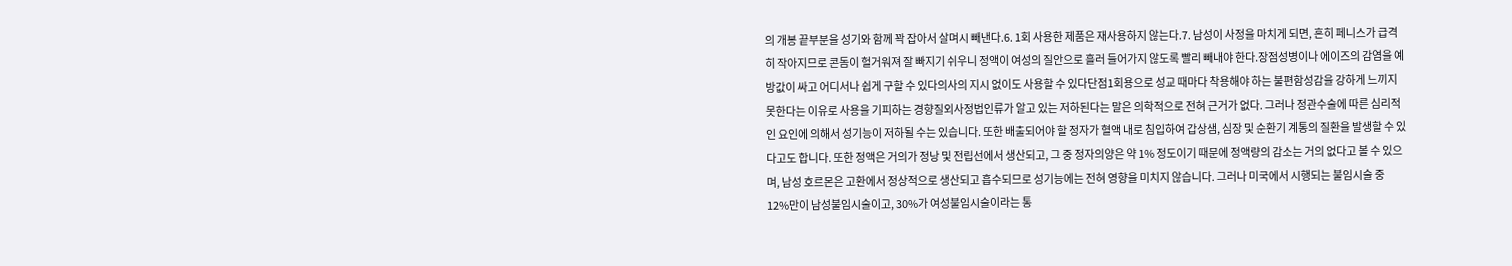의 개봉 끝부분을 성기와 함께 꽉 잡아서 살며시 빼낸다.6. 1회 사용한 제품은 재사용하지 않는다.7. 남성이 사정을 마치게 되면, 흔히 페니스가 급격히 작아지므로 콘돔이 헐거워져 잘 빠지기 쉬우니 정액이 여성의 질안으로 흘러 들어가지 않도록 빨리 빼내야 한다.장점성병이나 에이즈의 감염을 예방값이 싸고 어디서나 쉽게 구할 수 있다의사의 지시 없이도 사용할 수 있다단점1회용으로 성교 때마다 착용해야 하는 불편함성감을 강하게 느끼지 못한다는 이유로 사용을 기피하는 경향질외사정법인류가 알고 있는 저하된다는 말은 의학적으로 전혀 근거가 없다. 그러나 정관수술에 따른 심리적인 요인에 의해서 성기능이 저하될 수는 있습니다. 또한 배출되어야 할 정자가 혈액 내로 침입하여 갑상샘, 심장 및 순환기 계통의 질환을 발생할 수 있다고도 합니다. 또한 정액은 거의가 정낭 및 전립선에서 생산되고, 그 중 정자의양은 약 1% 정도이기 때문에 정액량의 감소는 거의 없다고 볼 수 있으며, 남성 호르몬은 고환에서 정상적으로 생산되고 흡수되므로 성기능에는 전혀 영향을 미치지 않습니다. 그러나 미국에서 시행되는 불임시술 중 12%만이 남성불임시술이고, 30%가 여성불임시술이라는 통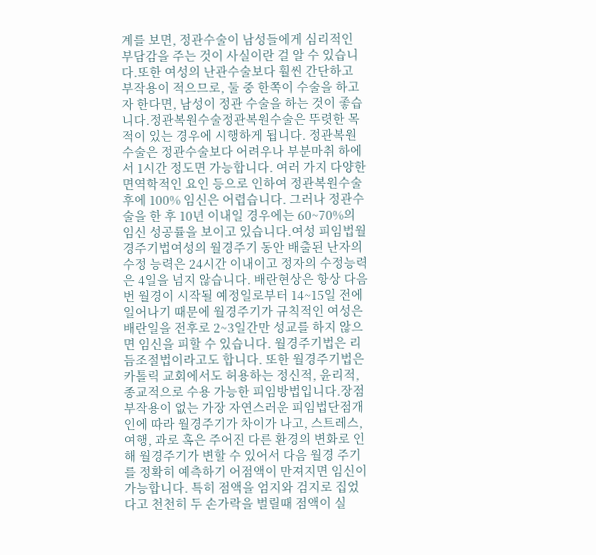계를 보면, 정관수술이 남성들에게 심리적인 부담감을 주는 것이 사실이란 걸 알 수 있습니다.또한 여성의 난관수술보다 훨씬 간단하고 부작용이 적으므로, 둘 중 한쪽이 수술을 하고자 한다면, 남성이 정관 수술을 하는 것이 좋습니다.정관복원수술정관복원수술은 뚜렷한 목적이 있는 경우에 시행하게 됩니다. 정관복원수술은 정관수술보다 어려우나 부분마취 하에서 1시간 정도면 가능합니다. 여러 가지 다양한 면역학적인 요인 등으로 인하여 정관복원수술 후에 100% 임신은 어렵습니다. 그러나 정관수술을 한 후 10년 이내일 경우에는 60~70%의 임신 성공률을 보이고 있습니다.여성 피임법월경주기법여성의 월경주기 동안 배출된 난자의 수정 능력은 24시간 이내이고 정자의 수정능력은 4일을 넘지 않습니다. 배란현상은 항상 다음 번 월경이 시작될 예정일로부터 14~15일 전에 일어나기 때문에 월경주기가 규칙적인 여성은 배란일을 전후로 2~3일간만 성교를 하지 않으면 임신을 피할 수 있습니다. 월경주기법은 리듬조절법이라고도 합니다. 또한 월경주기법은 카톨릭 교회에서도 허용하는 정신적, 윤리적, 종교적으로 수용 가능한 피임방법입니다.장점부작용이 없는 가장 자연스러운 피임법단점개인에 따라 월경주기가 차이가 나고, 스트레스, 여행, 과로 혹은 주어진 다른 환경의 변화로 인해 월경주기가 변할 수 있어서 다음 월경 주기를 정확히 예측하기 어점액이 만져지면 임신이 가능합니다. 특히 점액을 엄지와 검지로 집었다고 천천히 두 손가락을 벌릴때 점액이 실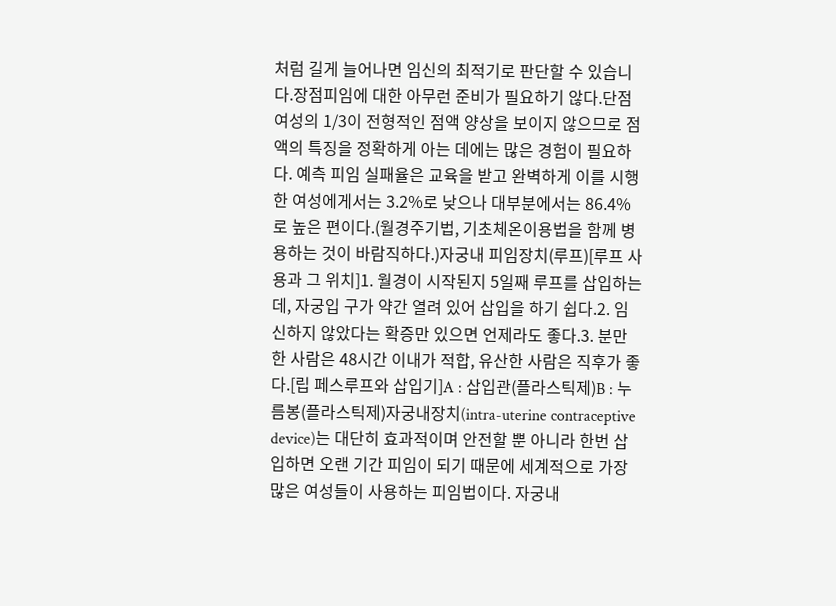처럼 길게 늘어나면 임신의 최적기로 판단할 수 있습니다.장점피임에 대한 아무런 준비가 필요하기 않다.단점여성의 1/3이 전형적인 점액 양상을 보이지 않으므로 점액의 특징을 정확하게 아는 데에는 많은 경험이 필요하다. 예측 피임 실패율은 교육을 받고 완벽하게 이를 시행한 여성에게서는 3.2%로 낮으나 대부분에서는 86.4%로 높은 편이다.(월경주기법, 기초체온이용법을 함께 병용하는 것이 바람직하다.)자궁내 피임장치(루프)[루프 사용과 그 위치]1. 월경이 시작된지 5일째 루프를 삽입하는데, 자궁입 구가 약간 열려 있어 삽입을 하기 쉽다.2. 임신하지 않았다는 확증만 있으면 언제라도 좋다.3. 분만한 사람은 48시간 이내가 적합, 유산한 사람은 직후가 좋다.[립 페스루프와 삽입기]A : 삽입관(플라스틱제)B : 누름봉(플라스틱제)자궁내장치(intra-uterine contraceptive device)는 대단히 효과적이며 안전할 뿐 아니라 한번 삽입하면 오랜 기간 피임이 되기 때문에 세계적으로 가장 많은 여성들이 사용하는 피임법이다. 자궁내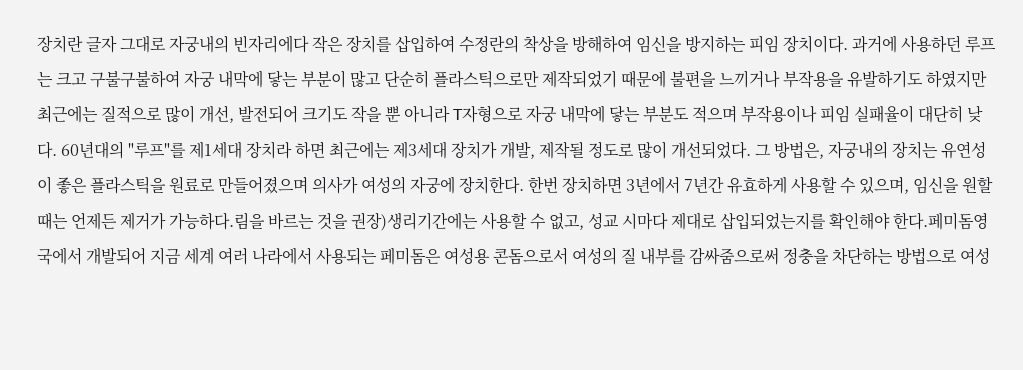장치란 글자 그대로 자궁내의 빈자리에다 작은 장치를 삽입하여 수정란의 착상을 방해하여 임신을 방지하는 피임 장치이다. 과거에 사용하던 루프는 크고 구불구불하여 자궁 내막에 닿는 부분이 많고 단순히 플라스틱으로만 제작되었기 때문에 불편을 느끼거나 부작용을 유발하기도 하였지만 최근에는 질적으로 많이 개선, 발전되어 크기도 작을 뿐 아니라 T자형으로 자궁 내막에 닿는 부분도 적으며 부작용이나 피임 실패율이 대단히 낮다. 60년대의 "루프"를 제1세대 장치라 하면 최근에는 제3세대 장치가 개발, 제작될 정도로 많이 개선되었다. 그 방법은, 자궁내의 장치는 유연성이 좋은 플라스틱을 원료로 만들어졌으며 의사가 여성의 자궁에 장치한다. 한번 장치하면 3년에서 7년간 유효하게 사용할 수 있으며, 임신을 원할 때는 언제든 제거가 가능하다.림을 바르는 것을 권장)생리기간에는 사용할 수 없고, 성교 시마다 제대로 삽입되었는지를 확인해야 한다.페미돔영국에서 개발되어 지금 세계 여러 나라에서 사용되는 페미돔은 여성용 콘돔으로서 여성의 질 내부를 감싸줌으로써 정충을 차단하는 방법으로 여성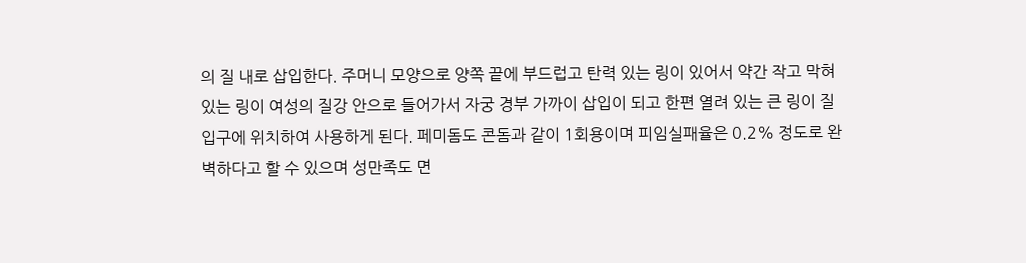의 질 내로 삽입한다. 주머니 모양으로 양쪽 끝에 부드럽고 탄력 있는 링이 있어서 약간 작고 막혀 있는 링이 여성의 질강 안으로 들어가서 자궁 경부 가까이 삽입이 되고 한편 열려 있는 큰 링이 질 입구에 위치하여 사용하게 된다. 페미돔도 콘돔과 같이 1회용이며 피임실패율은 0.2% 정도로 완벽하다고 할 수 있으며 성만족도 면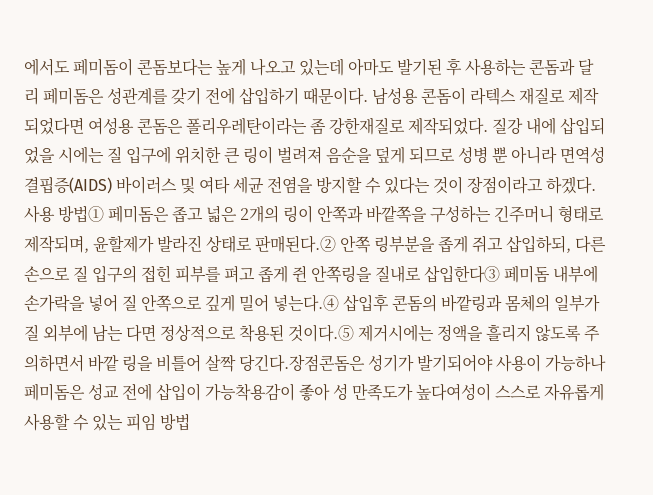에서도 페미돔이 콘돔보다는 높게 나오고 있는데 아마도 발기된 후 사용하는 콘돔과 달리 페미돔은 성관계를 갖기 전에 삽입하기 때문이다. 남성용 콘돔이 라텍스 재질로 제작되었다면 여성용 콘돔은 폴리우레탄이라는 좀 강한재질로 제작되었다. 질강 내에 삽입되었을 시에는 질 입구에 위치한 큰 링이 벌려져 음순을 덮게 되므로 성병 뿐 아니라 면역성 결핍증(AIDS) 바이러스 및 여타 세균 전염을 방지할 수 있다는 것이 장점이라고 하겠다.사용 방법① 페미돔은 좁고 넓은 2개의 링이 안쪽과 바깥쪽을 구성하는 긴주머니 형태로 제작되며, 윤할제가 발라진 상태로 판매된다.② 안쪽 링부분을 좁게 쥐고 삽입하되, 다른 손으로 질 입구의 접힌 피부를 펴고 좁게 쥔 안쪽링을 질내로 삽입한다③ 페미돔 내부에 손가락을 넣어 질 안쪽으로 깊게 밀어 넣는다.④ 삽입후 콘돔의 바깥링과 몸체의 일부가 질 외부에 남는 다면 정상적으로 착용된 것이다.⑤ 제거시에는 정액을 흘리지 않도록 주의하면서 바깥 링을 비틀어 살짝 당긴다.장점콘돔은 성기가 발기되어야 사용이 가능하나 페미돔은 성교 전에 삽입이 가능착용감이 좋아 성 만족도가 높다여성이 스스로 자유롭게 사용할 수 있는 피임 방법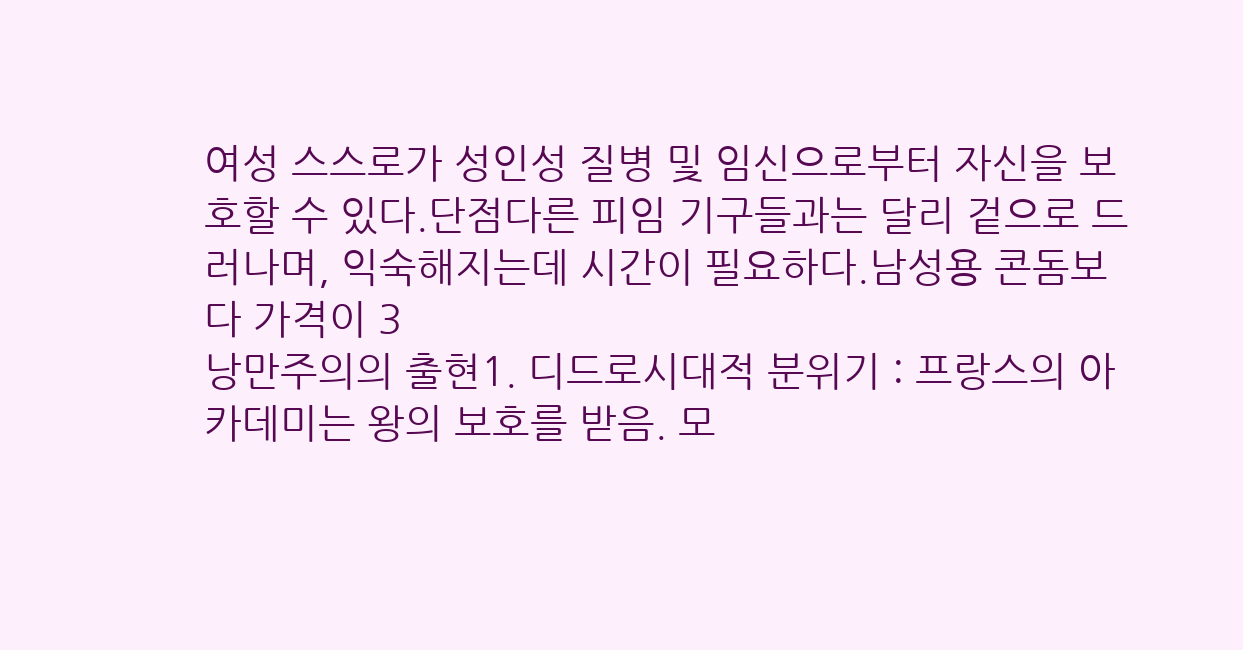여성 스스로가 성인성 질병 및 임신으로부터 자신을 보호할 수 있다.단점다른 피임 기구들과는 달리 겉으로 드러나며, 익숙해지는데 시간이 필요하다.남성용 콘돔보다 가격이 3
낭만주의의 출현1. 디드로시대적 분위기 : 프랑스의 아카데미는 왕의 보호를 받음. 모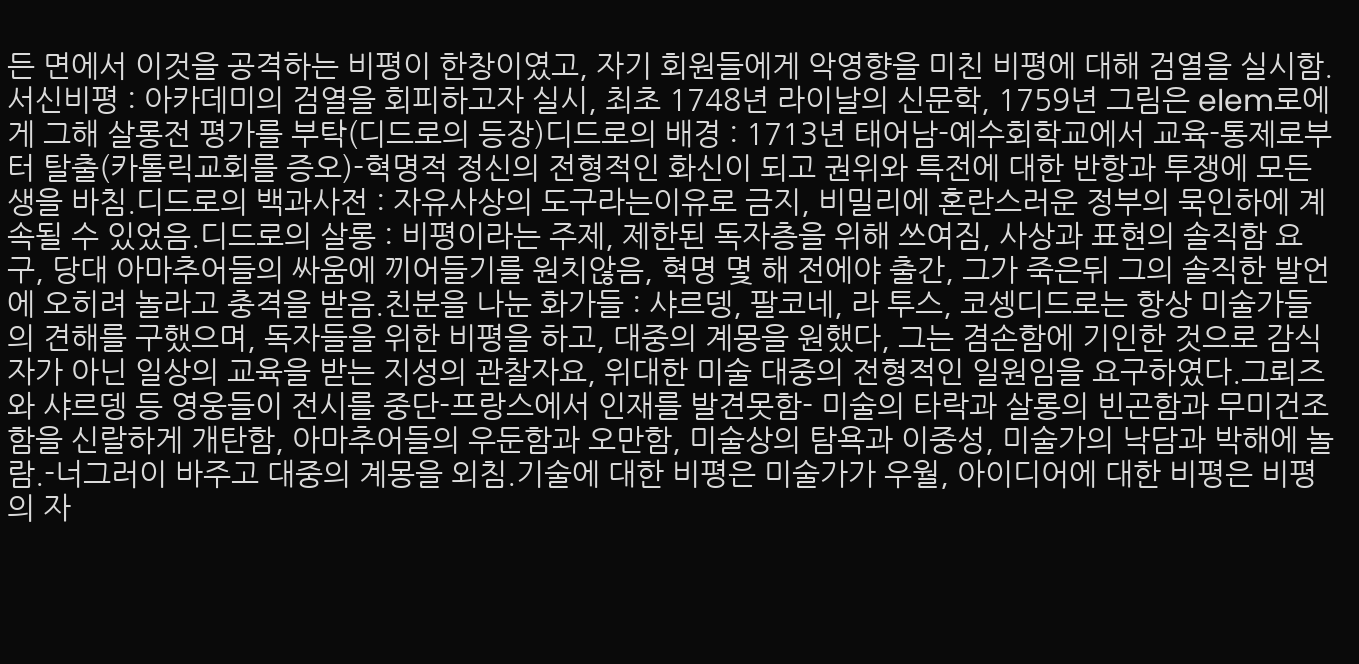든 면에서 이것을 공격하는 비평이 한창이였고, 자기 회원들에게 악영향을 미친 비평에 대해 검열을 실시함.서신비평 : 아카데미의 검열을 회피하고자 실시, 최초 1748년 라이날의 신문학, 1759년 그림은 elem로에게 그해 살롱전 평가를 부탁(디드로의 등장)디드로의 배경 : 1713년 태어남-예수회학교에서 교육-통제로부터 탈출(카톨릭교회를 증오)-혁명적 정신의 전형적인 화신이 되고 권위와 특전에 대한 반항과 투쟁에 모든 생을 바침.디드로의 백과사전 : 자유사상의 도구라는이유로 금지, 비밀리에 혼란스러운 정부의 묵인하에 계속될 수 있었음.디드로의 살롱 : 비평이라는 주제, 제한된 독자층을 위해 쓰여짐, 사상과 표현의 솔직함 요구, 당대 아마추어들의 싸움에 끼어들기를 원치않음, 혁명 몇 해 전에야 출간, 그가 죽은뒤 그의 솔직한 발언에 오히려 놀라고 충격을 받음.친분을 나눈 화가들 : 샤르뎅, 팔코네, 라 투스, 코셍디드로는 항상 미술가들의 견해를 구했으며, 독자들을 위한 비평을 하고, 대중의 계몽을 원했다, 그는 겸손함에 기인한 것으로 감식자가 아닌 일상의 교육을 받는 지성의 관찰자요, 위대한 미술 대중의 전형적인 일원임을 요구하였다.그뢰즈와 샤르뎅 등 영웅들이 전시를 중단-프랑스에서 인재를 발견못함- 미술의 타락과 살롱의 빈곤함과 무미건조함을 신랄하게 개탄함, 아마추어들의 우둔함과 오만함, 미술상의 탐욕과 이중성, 미술가의 낙담과 박해에 놀람.-너그러이 바주고 대중의 계몽을 외침.기술에 대한 비평은 미술가가 우월, 아이디어에 대한 비평은 비평의 자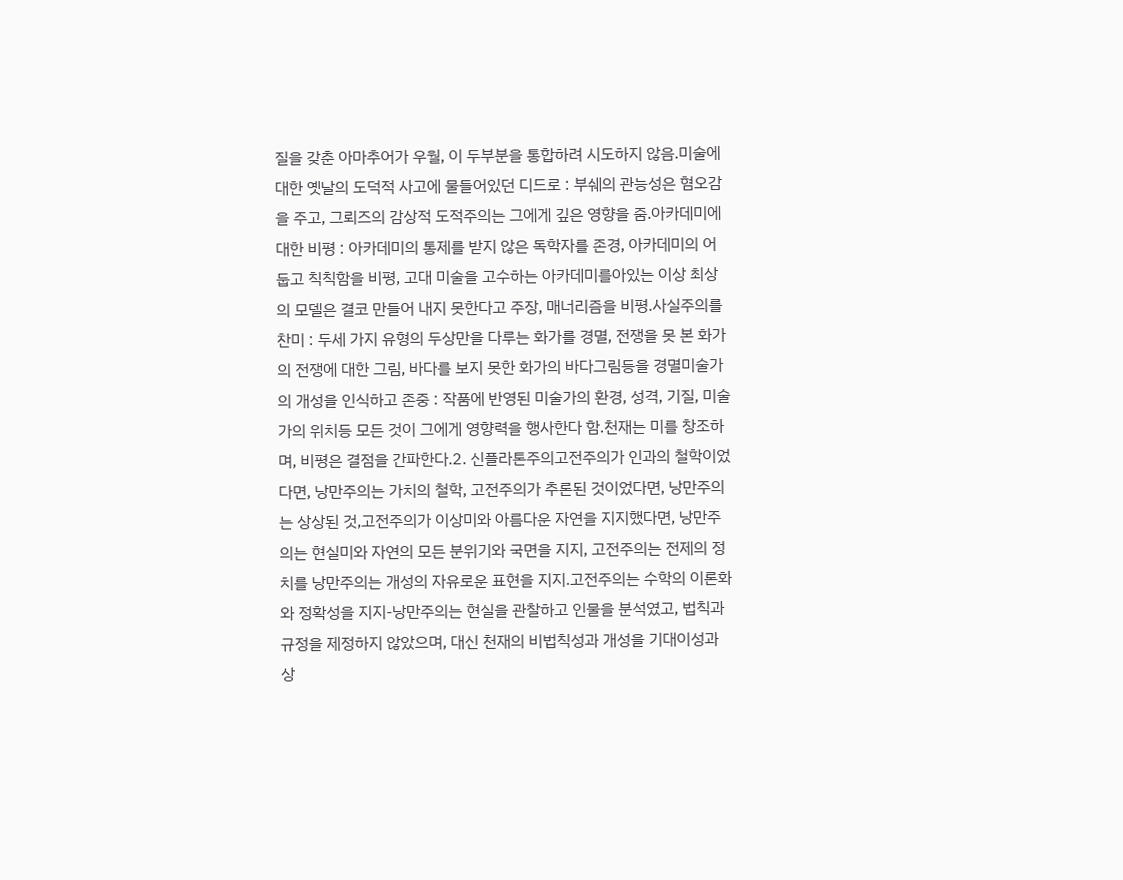질을 갖춘 아마추어가 우월, 이 두부분을 통합하려 시도하지 않음.미술에 대한 옛날의 도덕적 사고에 물들어있던 디드로 : 부쉐의 관능성은 혐오감을 주고, 그뢰즈의 감상적 도적주의는 그에게 깊은 영향을 줌.아카데미에 대한 비평 : 아카데미의 통제를 받지 않은 독학자를 존경, 아카데미의 어둡고 칙칙함을 비평, 고대 미술을 고수하는 아카데미를아있는 이상 최상의 모델은 결코 만들어 내지 못한다고 주장, 매너리즘을 비평.사실주의를 찬미 : 두세 가지 유형의 두상만을 다루는 화가를 경멸, 전쟁을 못 본 화가의 전쟁에 대한 그림, 바다를 보지 못한 화가의 바다그림등을 경멸미술가의 개성을 인식하고 존중 : 작품에 반영된 미술가의 환경, 성격, 기질, 미술가의 위치등 모든 것이 그에게 영향력을 행사한다 함.천재는 미를 창조하며, 비평은 결점을 간파한다.2. 신플라톤주의고전주의가 인과의 철학이었다면, 낭만주의는 가치의 철학, 고전주의가 추론된 것이었다면, 낭만주의는 상상된 것,고전주의가 이상미와 아름다운 자연을 지지했다면, 낭만주의는 현실미와 자연의 모든 분위기와 국면을 지지, 고전주의는 전제의 정치를 낭만주의는 개성의 자유로운 표현을 지지.고전주의는 수학의 이론화와 정확성을 지지-낭만주의는 현실을 관찰하고 인물을 분석였고, 법칙과 규정을 제정하지 않았으며, 대신 천재의 비법칙성과 개성을 기대이성과 상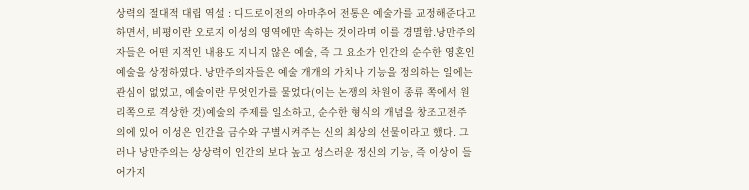상력의 절대적 대립 역설 : 디드로이전의 아마추어 전통은 예술가를 교정해준다고 하면서, 비평이란 오로지 이성의 영역에만 속하는 것이라며 이를 경멸함.낭만주의자들은 어떤 지적인 내용도 지니지 않은 예술, 즉 그 요소가 인간의 순수한 영혼인 예술을 상정하였다. 낭만주의자들은 예술 개개의 가치나 기능을 정의하는 일에는 관심이 없었고, 예술이란 무엇인가를 물었다(이는 논쟁의 차원이 종류 쪽에서 원리쪽으로 격상한 것)예술의 주제를 일소하고, 순수한 형식의 개념을 창조고전주의에 있어 이성은 인간을 금수와 구별시켜주는 신의 최상의 선물이라고 했다. 그러나 낭만주의는 상상력이 인간의 보다 높고 성스러운 정신의 기능, 즉 이상이 들어가지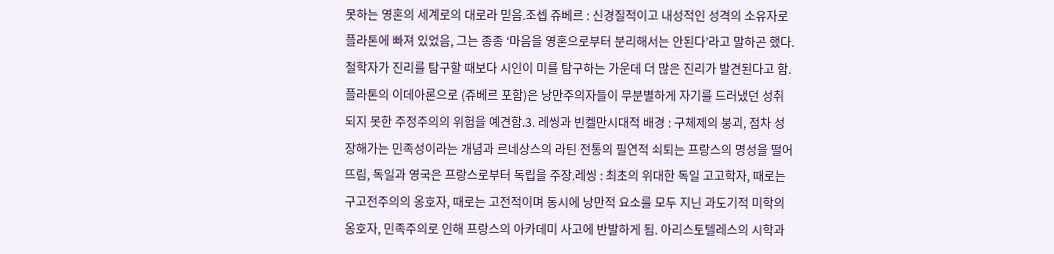못하는 영혼의 세계로의 대로라 믿음.조셉 쥬베르 : 신경질적이고 내성적인 성격의 소유자로 플라톤에 빠져 있었음, 그는 종종 ‘마음을 영혼으로부터 분리해서는 안된다’라고 말하곤 했다. 철학자가 진리를 탐구할 때보다 시인이 미를 탐구하는 가운데 더 많은 진리가 발견된다고 함. 플라톤의 이데아론으로 (쥬베르 포함)은 낭만주의자들이 무분별하게 자기를 드러냈던 성취되지 못한 주정주의의 위험을 예견함.3. 레씽과 빈켈만시대적 배경 : 구체제의 붕괴, 점차 성장해가는 민족성이라는 개념과 르네상스의 라틴 전통의 필연적 쇠퇴는 프랑스의 명성을 떨어뜨림, 독일과 영국은 프랑스로부터 독립을 주장.레씽 : 최초의 위대한 독일 고고학자, 때로는 구고전주의의 옹호자, 때로는 고전적이며 동시에 낭만적 요소를 모두 지닌 과도기적 미학의 옹호자, 민족주의로 인해 프랑스의 아카데미 사고에 반발하게 됨. 아리스토텔레스의 시학과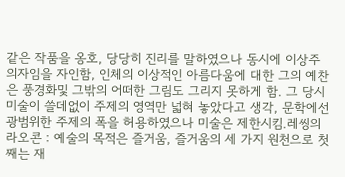같은 작품을 옹호, 당당히 진리를 말하였으나 동시에 이상주의자임을 자인함, 인체의 이상적인 아름다움에 대한 그의 예찬은 풍경화및 그밖의 어떠한 그림도 그리지 못하게 함. 그 당시 미술이 쓸데없이 주제의 영역만 넓혀 놓았다고 생각, 문학에선 광범위한 주제의 폭을 허용하였으나 미술은 제한시킴.레씽의 라오콘 : 예술의 목적은 즐거움, 즐거움의 세 가지 원천으로 첫째는 재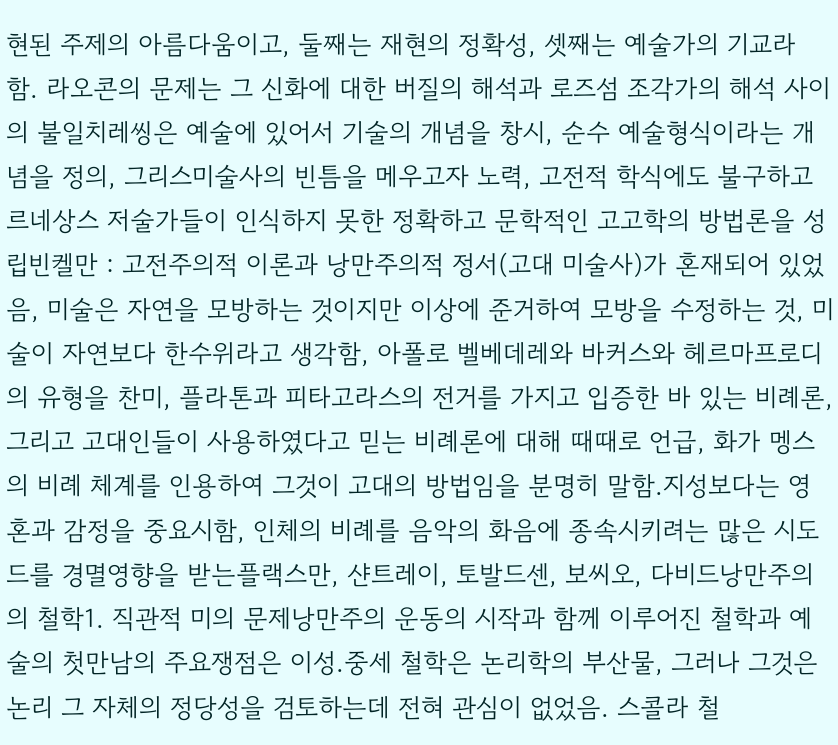현된 주제의 아름다움이고, 둘째는 재현의 정확성, 셋째는 예술가의 기교라 함. 라오콘의 문제는 그 신화에 대한 버질의 해석과 로즈섬 조각가의 해석 사이의 불일치레씽은 예술에 있어서 기술의 개념을 창시, 순수 예술형식이라는 개념을 정의, 그리스미술사의 빈틈을 메우고자 노력, 고전적 학식에도 불구하고 르네상스 저술가들이 인식하지 못한 정확하고 문학적인 고고학의 방법론을 성립빈켈만 : 고전주의적 이론과 낭만주의적 정서(고대 미술사)가 혼재되어 있었음, 미술은 자연을 모방하는 것이지만 이상에 준거하여 모방을 수정하는 것, 미술이 자연보다 한수위라고 생각함, 아폴로 벨베데레와 바커스와 헤르마프로디의 유형을 찬미, 플라톤과 피타고라스의 전거를 가지고 입증한 바 있는 비례론, 그리고 고대인들이 사용하였다고 믿는 비례론에 대해 때때로 언급, 화가 멩스의 비례 체계를 인용하여 그것이 고대의 방법임을 분명히 말함.지성보다는 영혼과 감정을 중요시함, 인체의 비례를 음악의 화음에 종속시키려는 많은 시도드를 경멸영향을 받는플랙스만, 샨트레이, 토발드센, 보씨오, 다비드낭만주의의 철학1. 직관적 미의 문제낭만주의 운동의 시작과 함께 이루어진 철학과 예술의 첫만남의 주요쟁점은 이성.중세 철학은 논리학의 부산물, 그러나 그것은 논리 그 자체의 정당성을 검토하는데 전혀 관심이 없었음. 스콜라 철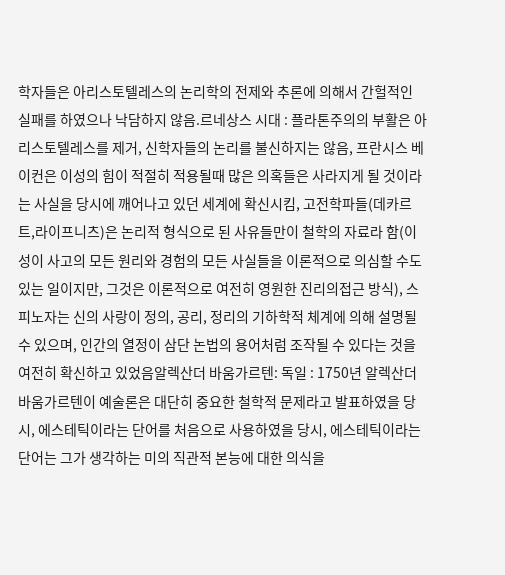학자들은 아리스토텔레스의 논리학의 전제와 추론에 의해서 간헐적인 실패를 하였으나 낙담하지 않음.르네상스 시대 : 플라톤주의의 부활은 아리스토텔레스를 제거, 신학자들의 논리를 불신하지는 않음, 프란시스 베이컨은 이성의 힘이 적절히 적용될때 많은 의혹들은 사라지게 될 것이라는 사실을 당시에 깨어나고 있던 세계에 확신시킴, 고전학파들(데카르트,라이프니츠)은 논리적 형식으로 된 사유들만이 철학의 자료라 함(이성이 사고의 모든 원리와 경험의 모든 사실들을 이론적으로 의심할 수도 있는 일이지만, 그것은 이론적으로 여전히 영원한 진리의접근 방식), 스피노자는 신의 사랑이 정의, 공리, 정리의 기하학적 체계에 의해 설명될 수 있으며, 인간의 열정이 삼단 논법의 용어처럼 조작될 수 있다는 것을 여전히 확신하고 있었음알렉산더 바움가르텐: 독일 : 1750년 알렉산더 바움가르텐이 예술론은 대단히 중요한 철학적 문제라고 발표하였을 당시, 에스테틱이라는 단어를 처음으로 사용하였을 당시, 에스테틱이라는 단어는 그가 생각하는 미의 직관적 본능에 대한 의식을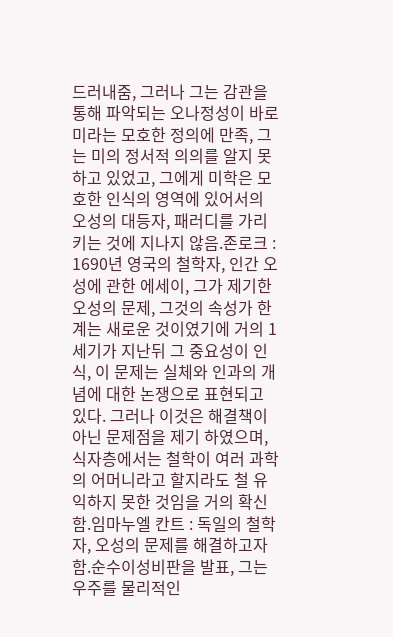드러내줌, 그러나 그는 감관을 통해 파악되는 오나정성이 바로 미라는 모호한 정의에 만족, 그는 미의 정서적 의의를 알지 못하고 있었고, 그에게 미학은 모호한 인식의 영역에 있어서의 오성의 대등자, 패러디를 가리키는 것에 지나지 않음.존로크 : 1690년 영국의 철학자, 인간 오성에 관한 에세이, 그가 제기한 오성의 문제, 그것의 속성가 한계는 새로운 것이였기에 거의 1세기가 지난뒤 그 중요성이 인식, 이 문제는 실체와 인과의 개념에 대한 논쟁으로 표현되고 있다. 그러나 이것은 해결책이 아닌 문제점을 제기 하였으며, 식자층에서는 철학이 여러 과학의 어머니라고 할지라도 철 유익하지 못한 것임을 거의 확신함.임마누엘 칸트 : 독일의 철학자, 오성의 문제를 해결하고자 함.순수이성비판을 발표, 그는 우주를 물리적인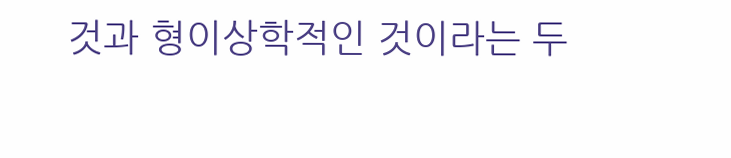것과 형이상학적인 것이라는 두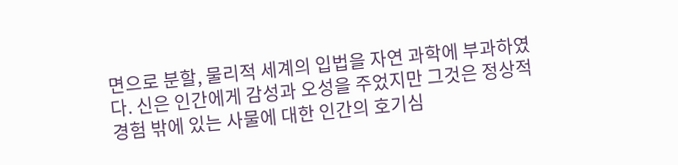면으로 분할, 물리적 세계의 입법을 자연 과학에 부과하였다. 신은 인간에게 감성과 오성을 주었지만 그것은 정상적 경험 밖에 있는 사물에 대한 인간의 호기심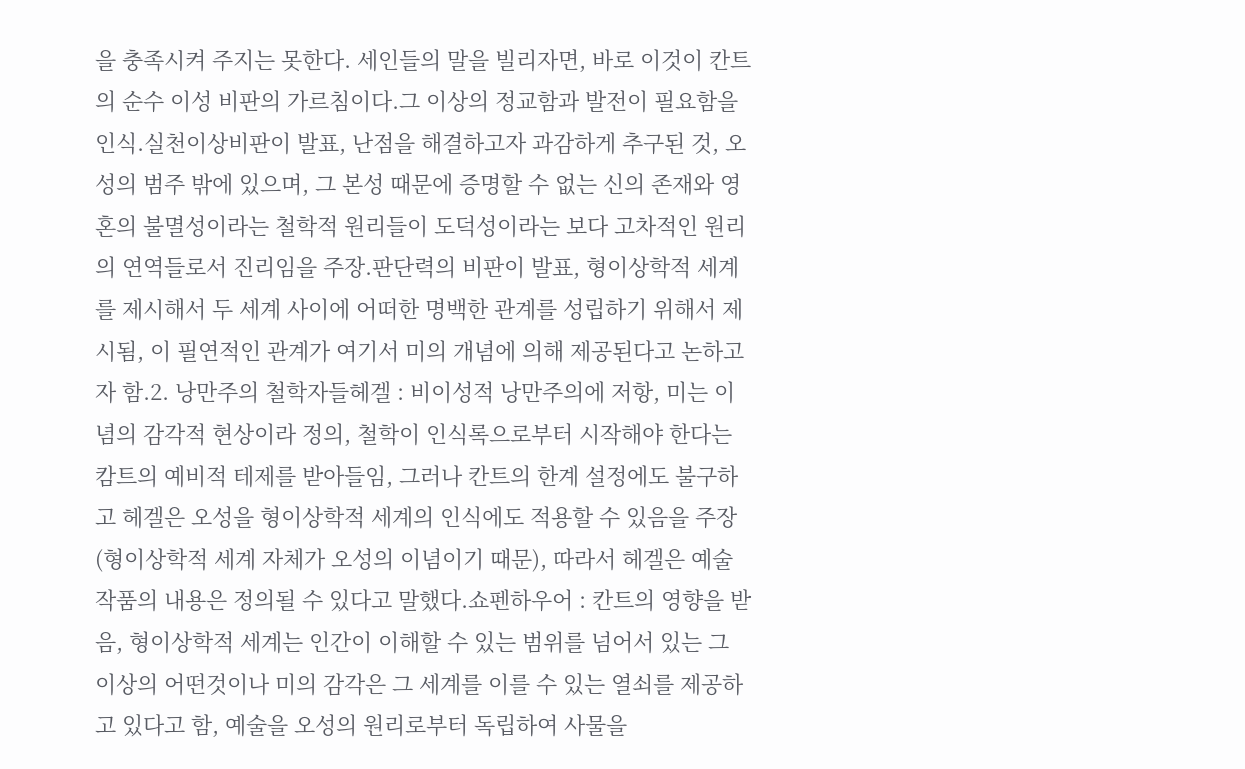을 충족시켜 주지는 못한다. 세인들의 말을 빌리자면, 바로 이것이 칸트의 순수 이성 비판의 가르침이다.그 이상의 정교함과 발전이 필요함을 인식.실천이상비판이 발표, 난점을 해결하고자 과감하게 추구된 것, 오성의 범주 밖에 있으며, 그 본성 때문에 증명할 수 없는 신의 존재와 영혼의 불멸성이라는 철학적 원리들이 도덕성이라는 보다 고차적인 원리의 연역들로서 진리임을 주장.판단력의 비판이 발표, 형이상학적 세계를 제시해서 두 세계 사이에 어떠한 명백한 관계를 성립하기 위해서 제시됨, 이 필연적인 관계가 여기서 미의 개념에 의해 제공된다고 논하고자 함.2. 낭만주의 철학자들헤겔 : 비이성적 낭만주의에 저항, 미는 이념의 감각적 현상이라 정의, 철학이 인식록으로부터 시작해야 한다는 캄트의 예비적 테제를 받아들임, 그러나 칸트의 한계 설정에도 불구하고 헤겔은 오성을 형이상학적 세계의 인식에도 적용할 수 있음을 주장(형이상학적 세계 자체가 오성의 이념이기 때문), 따라서 헤겔은 예술 작품의 내용은 정의될 수 있다고 말했다.쇼펜하우어 : 칸트의 영향을 받음, 형이상학적 세계는 인간이 이해할 수 있는 범위를 넘어서 있는 그 이상의 어떤것이나 미의 감각은 그 세계를 이를 수 있는 열쇠를 제공하고 있다고 함, 예술을 오성의 원리로부터 독립하여 사물을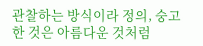관찰하는 방식이라 정의, 숭고한 것은 아름다운 것처럼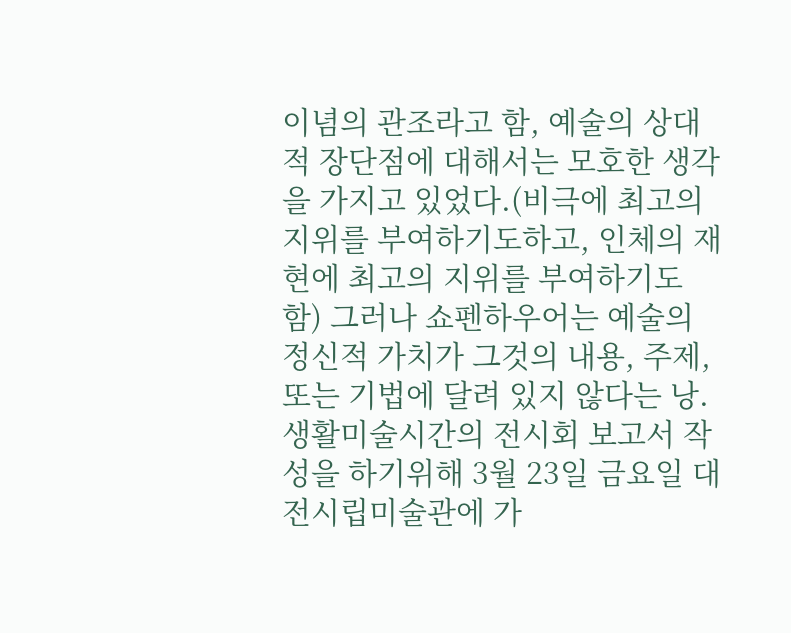이념의 관조라고 함, 예술의 상대적 장단점에 대해서는 모호한 생각을 가지고 있었다.(비극에 최고의 지위를 부여하기도하고, 인체의 재현에 최고의 지위를 부여하기도 함) 그러나 쇼펜하우어는 예술의 정신적 가치가 그것의 내용, 주제, 또는 기법에 달려 있지 않다는 낭.
생활미술시간의 전시회 보고서 작성을 하기위해 3월 23일 금요일 대전시립미술관에 가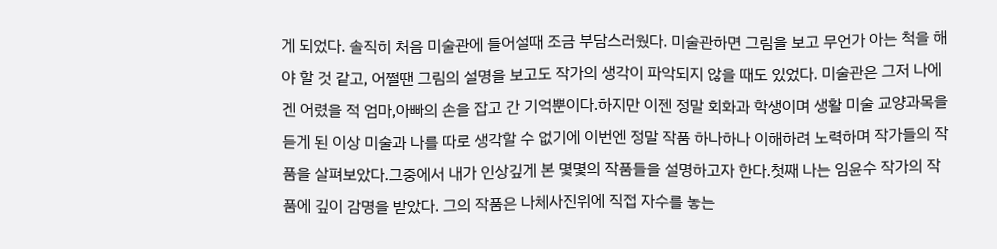게 되었다. 솔직히 처음 미술관에 들어설때 조금 부담스러웠다. 미술관하면 그림을 보고 무언가 아는 척을 해야 할 것 같고, 어쩔땐 그림의 설명을 보고도 작가의 생각이 파악되지 않을 때도 있었다. 미술관은 그저 나에겐 어렸을 적 엄마,아빠의 손을 잡고 간 기억뿐이다.하지만 이젠 정말 회화과 학생이며 생활 미술 교양과목을 듣게 된 이상 미술과 나를 따로 생각할 수 없기에 이번엔 정말 작품 하나하나 이해하려 노력하며 작가들의 작품을 살펴보았다.그중에서 내가 인상깊게 본 몇몇의 작품들을 설명하고자 한다.첫째 나는 임윤수 작가의 작품에 깊이 감명을 받았다. 그의 작품은 나체사진위에 직접 자수를 놓는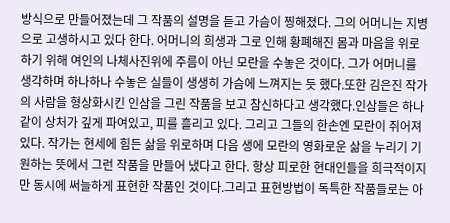방식으로 만들어졌는데 그 작품의 설명을 듣고 가슴이 찡해졌다. 그의 어머니는 지병으로 고생하시고 있다 한다. 어머니의 희생과 그로 인해 황폐해진 몸과 마음을 위로하기 위해 여인의 나체사진위에 주름이 아닌 모란을 수놓은 것이다. 그가 어머니를 생각하며 하나하나 수놓은 실들이 생생히 가슴에 느껴지는 듯 했다.또한 김은진 작가의 사람을 형상화시킨 인삼을 그린 작품을 보고 참신하다고 생각했다.인삼들은 하나같이 상처가 깊게 파여있고, 피를 흘리고 있다. 그리고 그들의 한손엔 모란이 쥐어져있다. 작가는 현세에 힘든 삶을 위로하며 다음 생에 모란의 영화로운 삶을 누리기 기원하는 뜻에서 그런 작품을 만들어 냈다고 한다. 항상 피로한 현대인들을 희극적이지만 동시에 써늘하게 표현한 작품인 것이다.그리고 표현방법이 독특한 작품들로는 아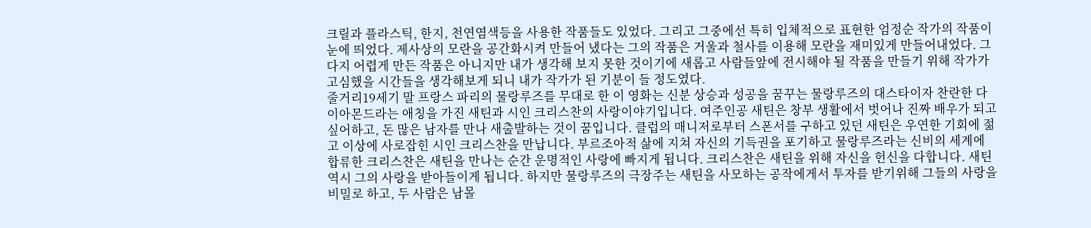크릴과 플라스틱, 한지, 천연염색등을 사용한 작품들도 있었다. 그리고 그중에선 특히 입체적으로 표현한 엄정순 작가의 작품이 눈에 띄었다. 제사상의 모란을 공간화시켜 만들어 냈다는 그의 작품은 거울과 철사를 이용해 모란을 재미있게 만들어내었다. 그다지 어렵게 만든 작품은 아니지만 내가 생각해 보지 못한 것이기에 새롭고 사람들앞에 전시해야 될 작품을 만들기 위해 작가가 고심했을 시간들을 생각해보게 되니 내가 작가가 된 기분이 들 정도였다.
줄거리19세기 말 프랑스 파리의 물랑루즈를 무대로 한 이 영화는 신분 상승과 성공을 꿈꾸는 물랑루즈의 대스타이자 찬란한 다이아몬드라는 애칭을 가진 새틴과 시인 크리스찬의 사랑이야기입니다. 여주인공 새틴은 창부 생활에서 벗어나 진짜 배우가 되고 싶어하고, 돈 많은 남자를 만나 새출발하는 것이 꿈입니다. 클럽의 매니저로부터 스폰서를 구하고 있던 새틴은 우연한 기회에 젊고 이상에 사로잡힌 시인 크리스찬을 만납니다. 부르조아적 삶에 지쳐 자신의 기득권을 포기하고 물랑루즈라는 신비의 세계에 합류한 크리스찬은 새틴을 만나는 순간 운명적인 사랑에 빠지게 됩니다. 크리스찬은 새틴을 위해 자신을 헌신을 다합니다. 새틴 역시 그의 사랑을 받아들이게 됩니다. 하지만 물랑루즈의 극장주는 새틴을 사모하는 공작에게서 투자를 받기위해 그들의 사랑을 비밀로 하고, 두 사람은 남몰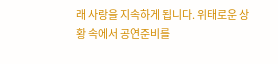래 사랑을 지속하게 됩니다. 위태로운 상황 속에서 공연준비를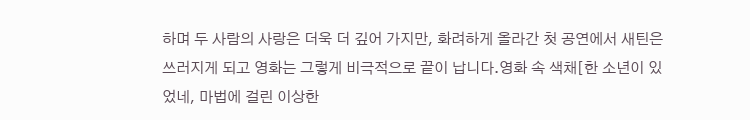하며 두 사람의 사랑은 더욱 더 깊어 가지만, 화려하게 올라간 첫 공연에서 새틴은 쓰러지게 되고 영화는 그렇게 비극적으로 끝이 납니다.영화 속 색채[한 소년이 있었네, 마법에 걸린 이상한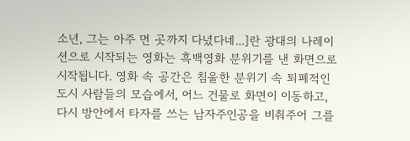소년, 그는 아주 먼 곳까지 다녔다네...]란 광대의 나레이션으로 시작되는 영화는 흑백영화 분위기를 낸 화면으로 시작됩니다. 영화 속 공간은 침울한 분위기 속 퇴폐적인 도시 사람들의 모습에서, 어느 건물로 화면이 이동하고, 다시 방안에서 타자를 쓰는 남자주인공을 비춰주어 그를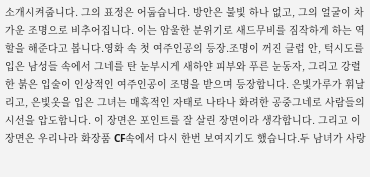소개시켜줍니다. 그의 표정은 어둡습니다. 방안은 불빛 하나 없고, 그의 얼굴이 차가운 조명으로 비추어집니다. 이는 암울한 분위기로 새드무비를 짐작하게 하는 역할을 해준다고 봅니다.영화 속 첫 여주인공의 등장.조명이 꺼진 클럽 안, 턱시도를 입은 남성들 속에서 그네를 탄 눈부시게 새하얀 피부와 푸른 눈동자, 그리고 강렬한 붉은 입술이 인상적인 여주인공이 조명을 받으며 등장합니다. 은빛가루가 휘날리고, 은빛옷을 입은 그녀는 매혹적인 자태로 나타나 화려한 공중그네로 사람들의 시선을 압도합니다. 이 장면은 포인트를 잘 살린 장면이라 생각합니다. 그리고 이 장면은 우리나라 화장품 CF속에서 다시 한번 보여지기도 했습니다.두 남녀가 사랑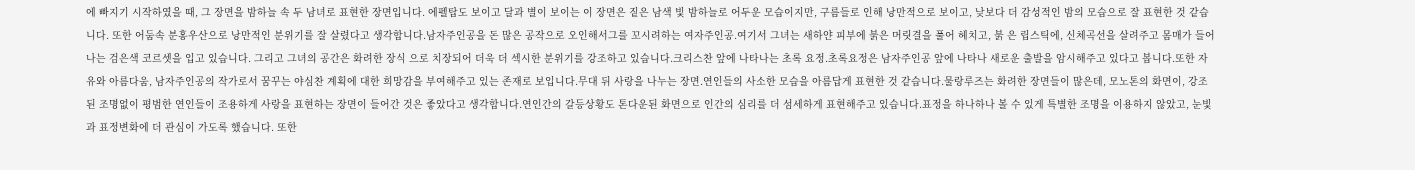에 빠지기 시작하였을 때, 그 장면을 밤하늘 속 두 남녀로 표현한 장면입니다. 에펠탑도 보이고 달과 별이 보이는 이 장면은 짙은 남색 빛 밤하늘로 어두운 모습이지만, 구름들로 인해 낭만적으로 보이고, 낮보다 더 감성적인 밤의 모습으로 잘 표현한 것 같습니다. 또한 어둠속 분홍우산으로 낭만적인 분위기를 잘 살렸다고 생각합니다.남자주인공을 돈 많은 공작으로 오인해서그를 꼬시려하는 여자주인공.여기서 그녀는 새하얀 피부에 붉은 머릿결을 풀어 헤치고, 붉 은 립스틱에, 신체곡선을 살려주고 몸매가 들어나는 검은색 코르셋을 입고 있습니다. 그리고 그녀의 공간은 화려한 장식 으로 치장되어 더욱 더 섹시한 분위기를 강조하고 있습니다.크리스찬 앞에 나타나는 초록 요정.초록요정은 남자주인공 앞에 나타나 새로운 출발을 암시해주고 있다고 봅니다.또한 자유와 아름다움, 남자주인공의 작가로서 꿈꾸는 야심찬 계획에 대한 희망감을 부여해주고 있는 존재로 보입니다.무대 뒤 사랑을 나누는 장면.연인들의 사소한 모습을 아름답게 표현한 것 같습니다.물랑루즈는 화려한 장면들이 많은데, 모노톤의 화면이, 강조된 조명없이 평범한 연인들이 조용하게 사랑을 표현하는 장면이 들어간 것은 좋았다고 생각합니다.연인간의 갈등상황도 톤다운된 화면으로 인간의 심리를 더 섬세하게 표현해주고 있습니다.표정을 하나하나 볼 수 있게 특별한 조명을 이용하지 않았고, 눈빛과 표정변화에 더 관심이 가도록 했습니다. 또한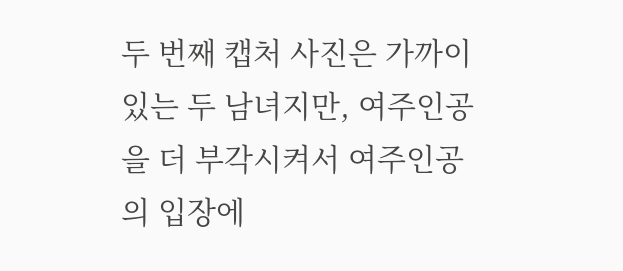두 번째 캡처 사진은 가까이 있는 두 남녀지만, 여주인공을 더 부각시켜서 여주인공의 입장에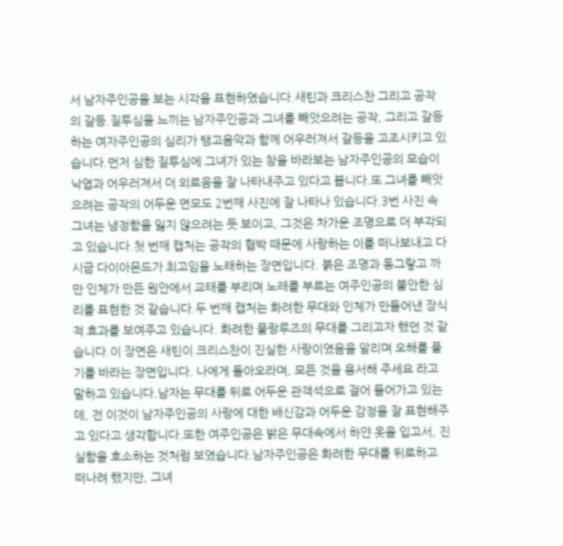서 남자주인공을 보는 시각을 표현하였습니다.새틴과 크리스찬 그리고 공작의 갈등.질투심을 느끼는 남자주인공과 그녀를 빼앗으려는 공작, 그리고 갈등하는 여자주인공의 심리가 탱고음악과 함께 어우러져서 갈등을 고조시키고 있습니다.먼저 심한 질투심에 그녀가 있는 창을 바라보는 남자주인공의 모습이 낙엽과 어우러져서 더 외로움을 잘 나타내주고 있다고 봅니다.또 그녀를 빼앗으려는 공작의 어두운 면모도 2번째 사진에 잘 나타나 있습니다.3번 사진 속 그녀는 냉정함을 잃지 않으려는 듯 보이고, 그것은 차가운 조명으로 더 부각되고 있습니다.첫 번째 캡처는 공작의 협박 때문에 사랑하는 이를 떠나보내고 다시금 다이아몬드가 최고임을 노래하는 장면입니다. 붉은 조명과 동그랗고 까만 인체가 만든 원안에서 교태를 부리며 노래를 부르는 여주인공의 불안한 심리를 표현한 것 같습니다.두 번째 캡처는 화려한 무대와 인체가 만들어낸 장식적 효과를 보여주고 있습니다. 화려한 물랑루즈의 무대를 그리고자 했던 것 같습니다.이 장면은 새틴이 크리스찬이 진실한 사랑이였음을 알리며 오해를 풀기를 바라는 장면입니다. 나에게 돌아오라며, 모든 것을 용서해 주세요 라고 말하고 있습니다.남자는 무대를 뒤로 어두운 관객석으로 걸어 들어가고 있는데, 전 이것이 남자주인공의 사랑에 대한 배신감과 어두운 감정을 잘 표현해주고 있다고 생각합니다.또한 여주인공은 밝은 무대속에서 하얀 옷을 입고서, 진실함을 호소하는 것처럼 보였습니다.남자주인공은 화려한 무대를 뒤로하고 떠나려 했지만, 그녀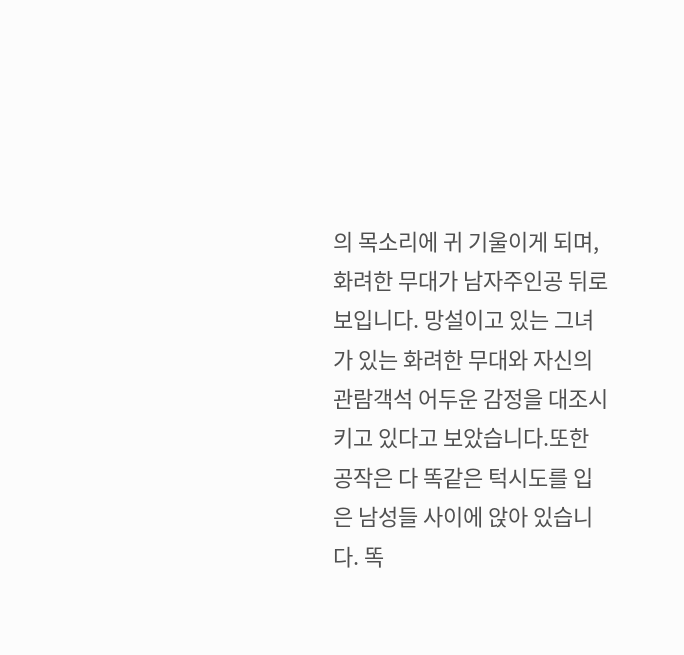의 목소리에 귀 기울이게 되며, 화려한 무대가 남자주인공 뒤로 보입니다. 망설이고 있는 그녀가 있는 화려한 무대와 자신의 관람객석 어두운 감정을 대조시키고 있다고 보았습니다.또한 공작은 다 똑같은 턱시도를 입은 남성들 사이에 앉아 있습니다. 똑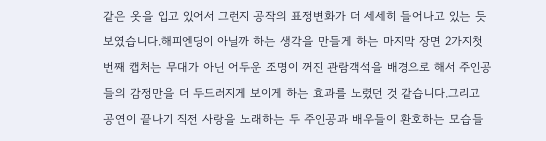같은 옷을 입고 있어서 그런지 공작의 표정변화가 더 세세히 들어나고 있는 듯 보였습니다.해피엔딩이 아닐까 하는 생각을 만들게 하는 마지막 장면 2가지첫 번째 캡처는 무대가 아닌 어두운 조명이 꺼진 관람객석을 배경으로 해서 주인공들의 감정만을 더 두드러지게 보이게 하는 효과를 노렸던 것 같습니다.그리고 공연이 끝나기 직전 사랑을 노래하는 두 주인공과 배우들이 환호하는 모습들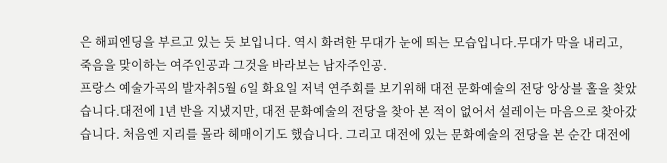은 해피엔딩을 부르고 있는 듯 보입니다. 역시 화려한 무대가 눈에 띄는 모습입니다.무대가 막을 내리고, 죽음을 맞이하는 여주인공과 그것을 바라보는 남자주인공.
프랑스 예술가곡의 발자취5월 6일 화요일 저녁 연주회를 보기위해 대전 문화예술의 전당 앙상블 홀을 찾았습니다.대전에 1년 반을 지냈지만, 대전 문화예술의 전당을 찾아 본 적이 없어서 설레이는 마음으로 찾아갔습니다. 처음엔 지리를 몰라 헤매이기도 했습니다. 그리고 대전에 있는 문화예술의 전당을 본 순간 대전에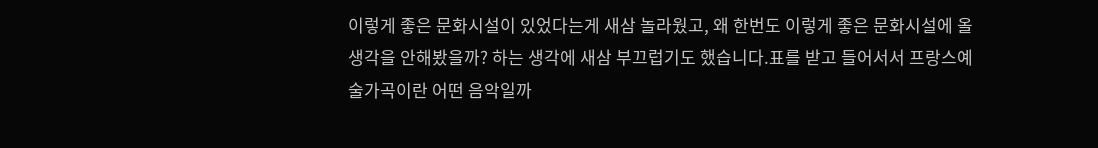이렇게 좋은 문화시설이 있었다는게 새삼 놀라웠고, 왜 한번도 이렇게 좋은 문화시설에 올 생각을 안해봤을까? 하는 생각에 새삼 부끄럽기도 했습니다.표를 받고 들어서서 프랑스예술가곡이란 어떤 음악일까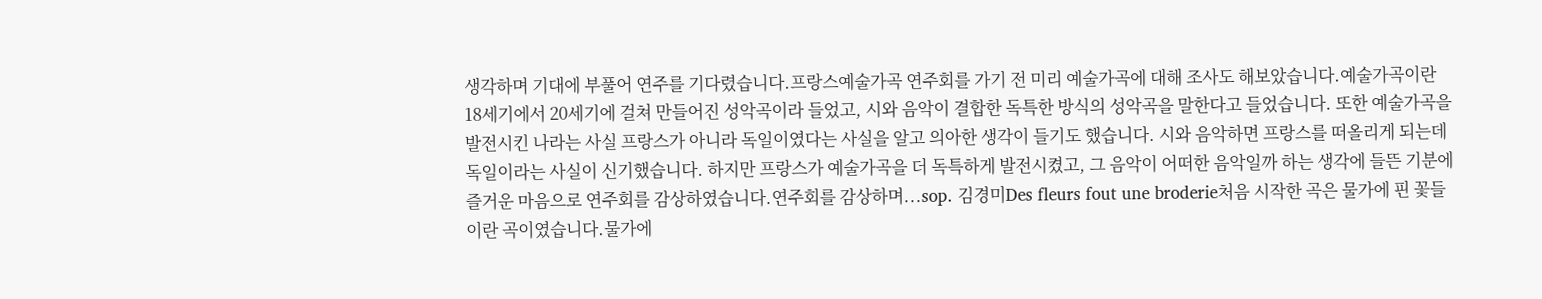생각하며 기대에 부풀어 연주를 기다렸습니다.프랑스예술가곡 연주회를 가기 전 미리 예술가곡에 대해 조사도 해보았습니다.예술가곡이란 18세기에서 20세기에 걸쳐 만들어진 성악곡이라 들었고, 시와 음악이 결합한 독특한 방식의 성악곡을 말한다고 들었습니다. 또한 예술가곡을 발전시킨 나라는 사실 프랑스가 아니라 독일이였다는 사실을 알고 의아한 생각이 들기도 했습니다. 시와 음악하면 프랑스를 떠올리게 되는데 독일이라는 사실이 신기했습니다. 하지만 프랑스가 예술가곡을 더 독특하게 발전시켰고, 그 음악이 어떠한 음악일까 하는 생각에 들뜬 기분에 즐거운 마음으로 연주회를 감상하였습니다.연주회를 감상하며...sop. 김경미Des fleurs fout une broderie처음 시작한 곡은 물가에 핀 꽃들이란 곡이였습니다.물가에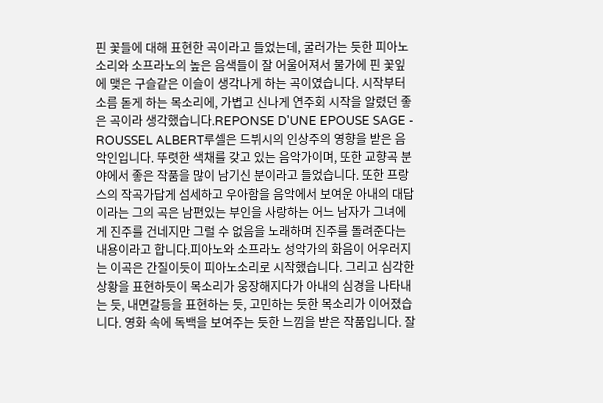핀 꽃들에 대해 표현한 곡이라고 들었는데, 굴러가는 듯한 피아노소리와 소프라노의 높은 음색들이 잘 어울어져서 물가에 핀 꽃잎에 맺은 구슬같은 이슬이 생각나게 하는 곡이였습니다. 시작부터 소름 돋게 하는 목소리에, 가볍고 신나게 연주회 시작을 알렸던 좋은 곡이라 생각했습니다.REPONSE D'UNE EPOUSE SAGE - ROUSSEL ALBERT루셀은 드뷔시의 인상주의 영향을 받은 음악인입니다. 뚜렷한 색채를 갖고 있는 음악가이며, 또한 교향곡 분야에서 좋은 작품을 많이 남기신 분이라고 들었습니다. 또한 프랑스의 작곡가답게 섬세하고 우아함을 음악에서 보여운 아내의 대답이라는 그의 곡은 남편있는 부인을 사랑하는 어느 남자가 그녀에게 진주를 건네지만 그럴 수 없음을 노래하며 진주를 돌려준다는 내용이라고 합니다.피아노와 소프라노 성악가의 화음이 어우러지는 이곡은 간질이듯이 피아노소리로 시작했습니다. 그리고 심각한 상황을 표현하듯이 목소리가 웅장해지다가 아내의 심경을 나타내는 듯, 내면갈등을 표현하는 듯, 고민하는 듯한 목소리가 이어졌습니다. 영화 속에 독백을 보여주는 듯한 느낌을 받은 작품입니다. 잘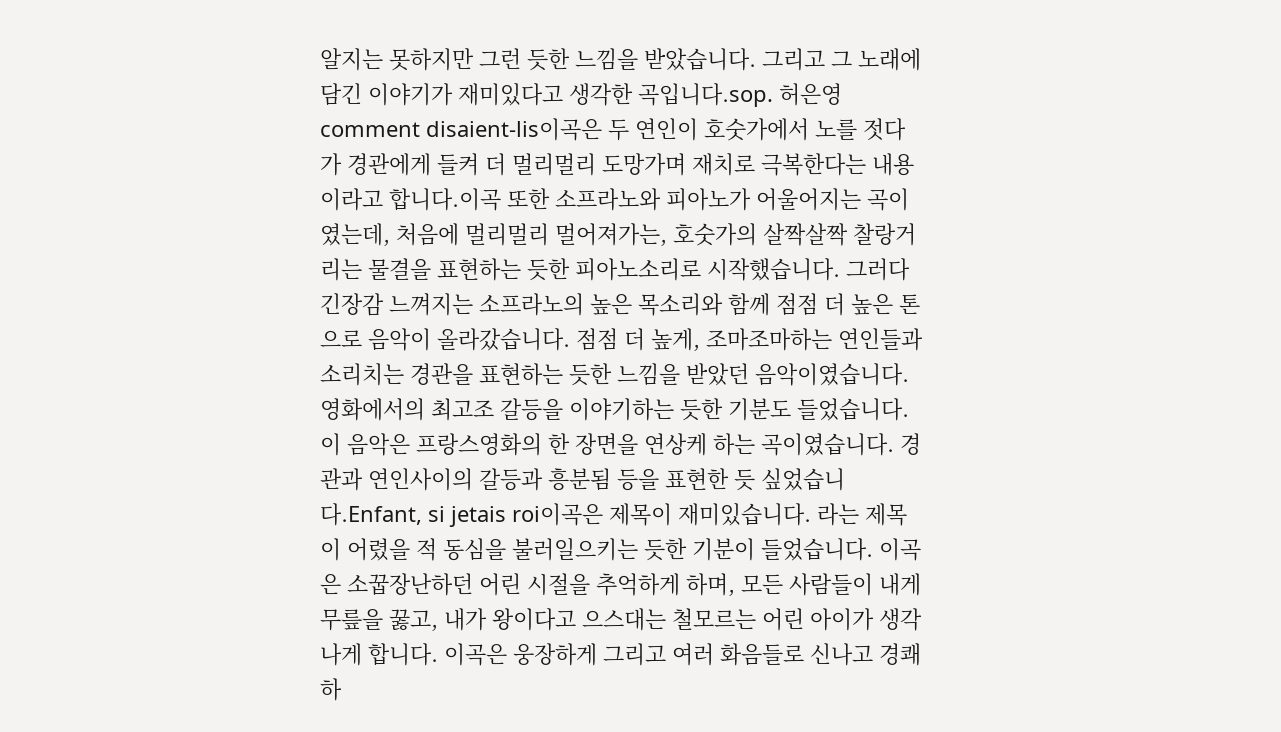알지는 못하지만 그런 듯한 느낌을 받았습니다. 그리고 그 노래에 담긴 이야기가 재미있다고 생각한 곡입니다.sop. 허은영comment disaient-lis이곡은 두 연인이 호숫가에서 노를 젓다가 경관에게 들켜 더 멀리멀리 도망가며 재치로 극복한다는 내용이라고 합니다.이곡 또한 소프라노와 피아노가 어울어지는 곡이 였는데, 처음에 멀리멀리 멀어져가는, 호숫가의 살짝살짝 찰랑거리는 물결을 표현하는 듯한 피아노소리로 시작했습니다. 그러다 긴장감 느껴지는 소프라노의 높은 목소리와 함께 점점 더 높은 톤으로 음악이 올라갔습니다. 점점 더 높게, 조마조마하는 연인들과 소리치는 경관을 표현하는 듯한 느낌을 받았던 음악이였습니다. 영화에서의 최고조 갈등을 이야기하는 듯한 기분도 들었습니다. 이 음악은 프랑스영화의 한 장면을 연상케 하는 곡이였습니다. 경관과 연인사이의 갈등과 흥분됨 등을 표현한 듯 싶었습니다.Enfant, si jetais roi이곡은 제목이 재미있습니다. 라는 제목이 어렸을 적 동심을 불러일으키는 듯한 기분이 들었습니다. 이곡은 소꿉장난하던 어린 시절을 추억하게 하며, 모든 사람들이 내게 무릎을 꿇고, 내가 왕이다고 으스대는 철모르는 어린 아이가 생각나게 합니다. 이곡은 웅장하게 그리고 여러 화음들로 신나고 경쾌하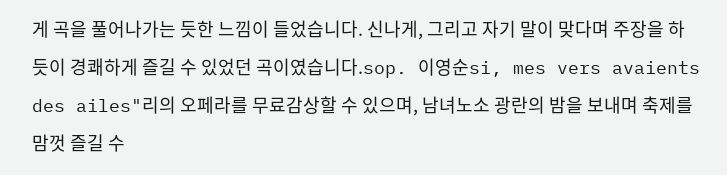게 곡을 풀어나가는 듯한 느낌이 들었습니다. 신나게, 그리고 자기 말이 맞다며 주장을 하듯이 경쾌하게 즐길 수 있었던 곡이였습니다.sop. 이영순si, mes vers avaients des ailes"리의 오페라를 무료감상할 수 있으며, 남녀노소 광란의 밤을 보내며 축제를 맘껏 즐길 수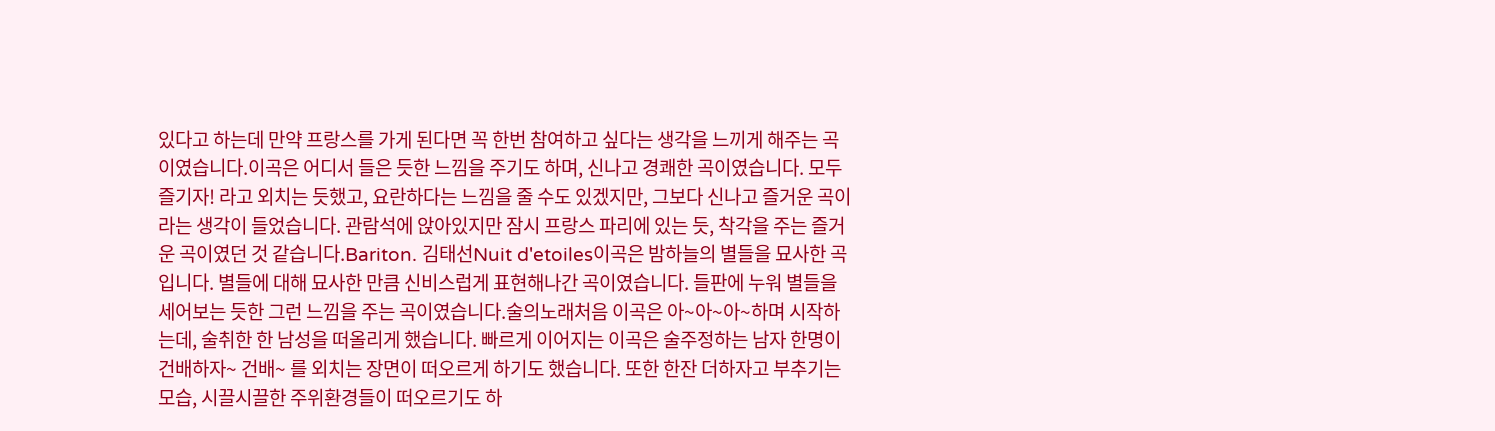있다고 하는데 만약 프랑스를 가게 된다면 꼭 한번 참여하고 싶다는 생각을 느끼게 해주는 곡이였습니다.이곡은 어디서 들은 듯한 느낌을 주기도 하며, 신나고 경쾌한 곡이였습니다. 모두 즐기자! 라고 외치는 듯했고, 요란하다는 느낌을 줄 수도 있겠지만, 그보다 신나고 즐거운 곡이라는 생각이 들었습니다. 관람석에 앉아있지만 잠시 프랑스 파리에 있는 듯, 착각을 주는 즐거운 곡이였던 것 같습니다.Bariton. 김태선Nuit d'etoiles이곡은 밤하늘의 별들을 묘사한 곡입니다. 별들에 대해 묘사한 만큼 신비스럽게 표현해나간 곡이였습니다. 들판에 누워 별들을 세어보는 듯한 그런 느낌을 주는 곡이였습니다.술의노래처음 이곡은 아~아~아~하며 시작하는데, 술취한 한 남성을 떠올리게 했습니다. 빠르게 이어지는 이곡은 술주정하는 남자 한명이 건배하자~ 건배~ 를 외치는 장면이 떠오르게 하기도 했습니다. 또한 한잔 더하자고 부추기는 모습, 시끌시끌한 주위환경들이 떠오르기도 하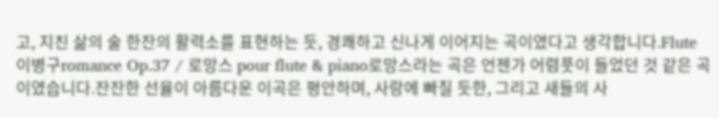고, 지친 삶의 술 한잔의 활력소를 표현하는 듯, 경쾌하고 신나게 이어지는 곡이였다고 생각합니다.Flute 이병구romance Op.37 / 로망스 pour flute & piano로망스라는 곡은 언젠가 어렴풋이 들었던 것 같은 곡이였습니다.잔잔한 선율이 아름다운 이곡은 평안하며, 사랑에 빠질 듯한, 그리고 새들의 사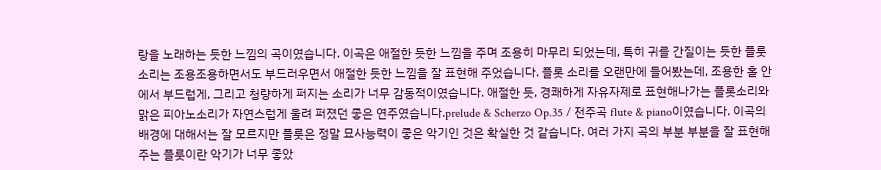랑을 노래하는 듯한 느낌의 곡이였습니다. 이곡은 애절한 듯한 느낌을 주며 조용히 마무리 되었는데, 특히 귀를 간질이는 듯한 플룻소리는 조용조용하면서도 부드러우면서 애절한 듯한 느낌을 잘 표현해 주었습니다. 플롯 소리를 오랜만에 들어봤는데, 조용한 홀 안에서 부드럽게, 그리고 청량하게 퍼지는 소리가 너무 감동적이였습니다. 애절한 듯, 경쾌하게 자유자제로 표현해나가는 플롯소리와 맑은 피아노소리가 자연스럽게 울려 퍼졌던 좋은 연주였습니다.prelude & Scherzo Op.35 / 전주곡 flute & piano이였습니다. 이곡의 배경에 대해서는 잘 모르지만 플룻은 정말 묘사능력이 좋은 악기인 것은 확실한 것 같습니다. 여러 가지 곡의 부분 부분을 잘 표현해주는 플룻이란 악기가 너무 좋았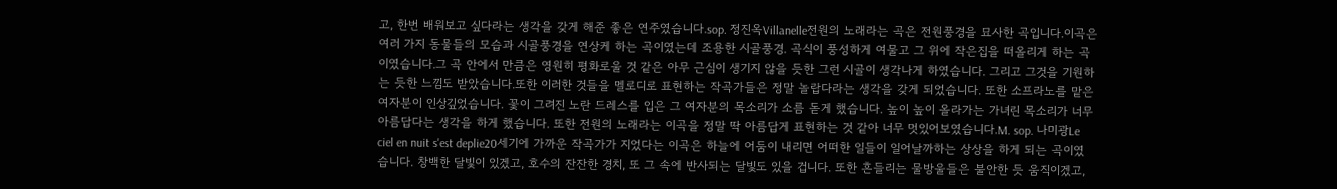고, 한번 배워보고 싶다라는 생각을 갖게 해준 좋은 연주였습니다.sop. 정진옥Villanelle전원의 노래라는 곡은 전원풍경을 묘사한 곡입니다.이곡은 여러 가지 동물들의 모습과 시골풍경을 연상케 하는 곡이였는데 조용한 시골풍경. 곡식이 풍성하게 여물고 그 위에 작은집을 떠올리게 하는 곡이였습니다.그 곡 안에서 만큼은 영원히 평화로울 것 같은 아무 근심이 생기지 않을 듯한 그런 시골이 생각나게 하였습니다. 그리고 그것을 기원하는 듯한 느낌도 받았습니다.또한 이러한 것들을 멜로디로 표현하는 작곡가들은 정말 놀랍다라는 생각을 갖게 되었습니다. 또한 소프라노를 맡은 여자분이 인상깊었습니다. 꽃이 그려진 노란 드레스를 입은 그 여자분의 목소리가 소름 돋게 했습니다. 높이 높이 올라가는 가녀린 목소리가 너무 아름답다는 생각을 하게 했습니다. 또한 전원의 노래라는 이곡을 정말 딱 아름답게 표현하는 것 같아 너무 멋있어보였습니다.M. sop. 나미광Le ciel en nuit s'est deplie20세기에 가까운 작곡가가 지었다는 이곡은 하늘에 어둠이 내리면 어떠한 일들이 일어날까하는 상상을 하게 되는 곡이였습니다. 창백한 달빛이 있겠고, 호수의 잔잔한 경치, 또 그 속에 반사되는 달빛도 있을 겁니다. 또한 흔들리는 물방울들은 불안한 듯 움직이겠고,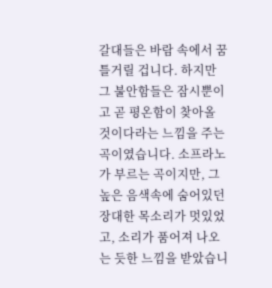갈대들은 바람 속에서 꿈틀거릴 겁니다. 하지만 그 불안함들은 잠시뿐이고 곧 평온함이 찾아올 것이다라는 느낌을 주는 곡이였습니다. 소프라노가 부르는 곡이지만, 그 높은 음색속에 숨어있던 장대한 목소리가 멋있었고, 소리가 품어져 나오는 듯한 느낌을 받았습니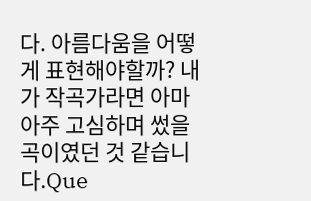다. 아름다움을 어떻게 표현해야할까? 내가 작곡가라면 아마 아주 고심하며 썼을 곡이였던 것 같습니다.Que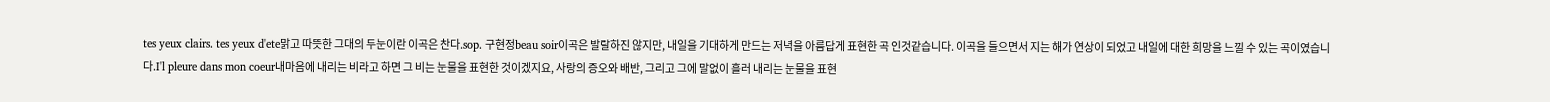tes yeux clairs. tes yeux d'ete맑고 따뜻한 그대의 두눈이란 이곡은 찬다.sop. 구현정beau soir이곡은 발랄하진 않지만, 내일을 기대하게 만드는 저녁을 아름답게 표현한 곡 인것같습니다. 이곡을 들으면서 지는 해가 연상이 되었고 내일에 대한 희망을 느낄 수 있는 곡이였습니다.I'l pleure dans mon coeur내마음에 내리는 비라고 하면 그 비는 눈물을 표현한 것이겠지요, 사랑의 증오와 배반, 그리고 그에 말없이 흘러 내리는 눈물을 표현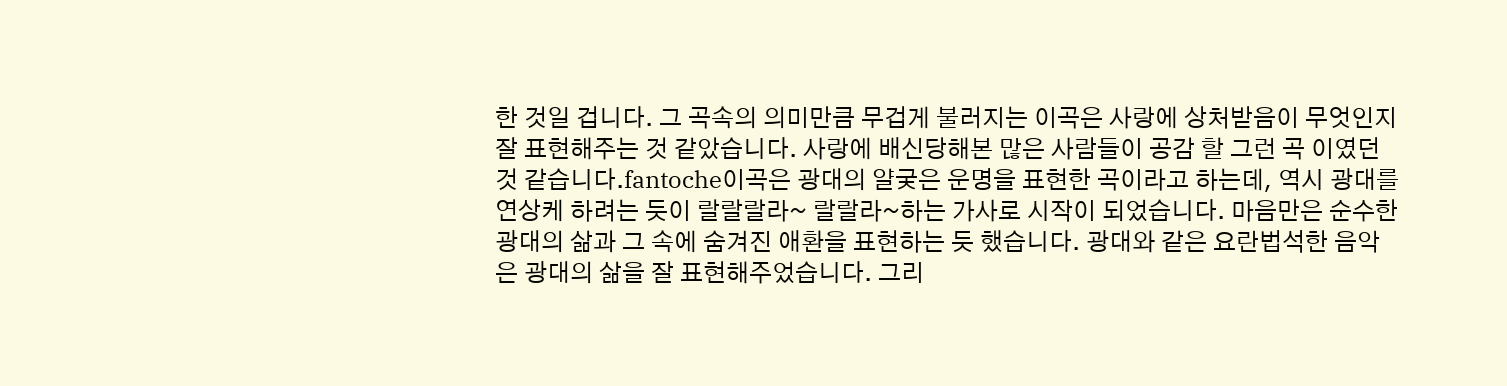한 것일 겁니다. 그 곡속의 의미만큼 무겁게 불러지는 이곡은 사랑에 상처받음이 무엇인지 잘 표현해주는 것 같았습니다. 사랑에 배신당해본 많은 사람들이 공감 할 그런 곡 이였던 것 같습니다.fantoche이곡은 광대의 얄궂은 운명을 표현한 곡이라고 하는데, 역시 광대를 연상케 하려는 듯이 랄랄랄라~ 랄랄라~하는 가사로 시작이 되었습니다. 마음만은 순수한 광대의 삶과 그 속에 숨겨진 애환을 표현하는 듯 했습니다. 광대와 같은 요란법석한 음악은 광대의 삶을 잘 표현해주었습니다. 그리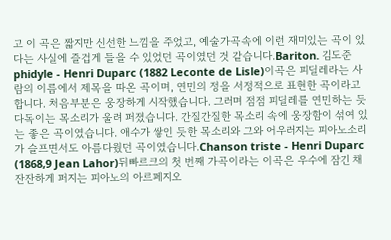고 이 곡은 짧지만 신선한 느낌을 주었고, 예술가곡속에 이런 재미있는 곡이 있다는 사실에 즐겁게 들을 수 있었던 곡이였던 것 같습니다.Bariton. 김도준phidyle - Henri Duparc (1882 Leconte de Lisle)이곡은 피딜레라는 사람의 이름에서 제목을 따온 곡이며, 연민의 정을 서정적으로 표현한 곡이라고 합니다. 처음부분은 웅장하게 시작했습니다. 그러며 점점 피딜레를 연민하는 듯 다독이는 목소리가 울려 퍼졌습니다. 간질간질한 목소리 속에 웅장함이 섞여 있는 좋은 곡이였습니다. 애수가 쌓인 듯한 목소리와 그와 어우러지는 피아노소리가 슬프면서도 아름다웠던 곡이였습니다.Chanson triste - Henri Duparc (1868,9 Jean Lahor)뒤빠르크의 첫 번째 가곡이라는 이곡은 우수에 잠긴 채 잔잔하게 퍼지는 피아노의 아르페지오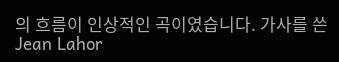의 흐름이 인상적인 곡이였습니다. 가사를 쓴 Jean Lahor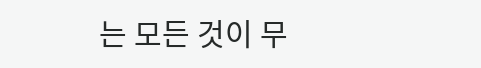는 모든 것이 무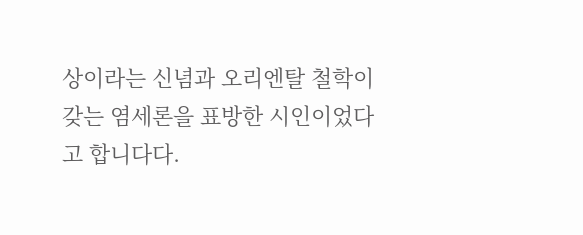상이라는 신념과 오리엔탈 철학이 갖는 염세론을 표방한 시인이었다고 합니다다.